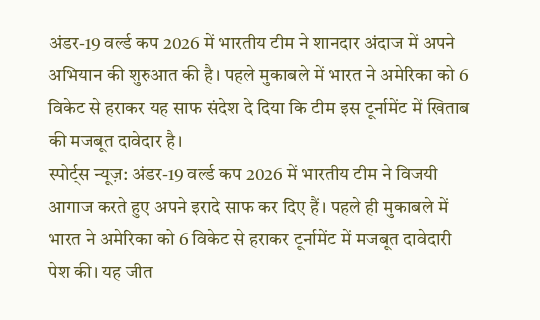अंडर-19 वर्ल्ड कप 2026 में भारतीय टीम ने शानदार अंदाज में अपने अभियान की शुरुआत की है। पहले मुकाबले में भारत ने अमेरिका को 6 विकेट से हराकर यह साफ संदेश दे दिया कि टीम इस टूर्नामेंट में खिताब की मजबूत दावेदार है।
स्पोर्ट्स न्यूज़: अंडर-19 वर्ल्ड कप 2026 में भारतीय टीम ने विजयी आगाज करते हुए अपने इरादे साफ कर दिए हैं। पहले ही मुकाबले में भारत ने अमेरिका को 6 विकेट से हराकर टूर्नामेंट में मजबूत दावेदारी पेश की। यह जीत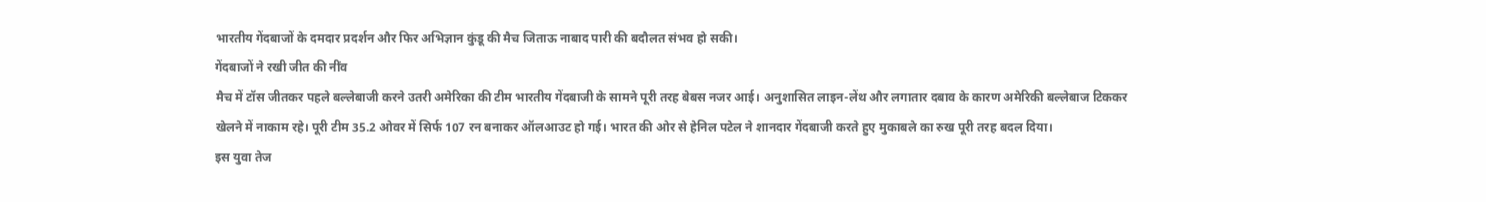भारतीय गेंदबाजों के दमदार प्रदर्शन और फिर अभिज्ञान कुंडू की मैच जिताऊ नाबाद पारी की बदौलत संभव हो सकी।
गेंदबाजों ने रखी जीत की नींव
मैच में टॉस जीतकर पहले बल्लेबाजी करने उतरी अमेरिका की टीम भारतीय गेंदबाजी के सामने पूरी तरह बेबस नजर आई। अनुशासित लाइन-लेंथ और लगातार दबाव के कारण अमेरिकी बल्लेबाज टिककर खेलने में नाकाम रहे। पूरी टीम 35.2 ओवर में सिर्फ 107 रन बनाकर ऑलआउट हो गई। भारत की ओर से हेनिल पटेल ने शानदार गेंदबाजी करते हुए मुकाबले का रुख पूरी तरह बदल दिया।
इस युवा तेज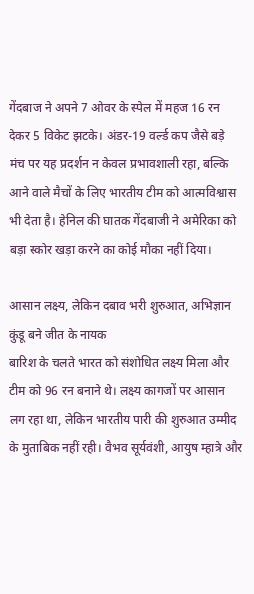गेंदबाज ने अपने 7 ओवर के स्पेल में महज 16 रन देकर 5 विकेट झटके। अंडर-19 वर्ल्ड कप जैसे बड़े मंच पर यह प्रदर्शन न केवल प्रभावशाली रहा, बल्कि आने वाले मैचों के लिए भारतीय टीम को आत्मविश्वास भी देता है। हेनिल की घातक गेंदबाजी ने अमेरिका को बड़ा स्कोर खड़ा करने का कोई मौका नहीं दिया।

आसान लक्ष्य, लेकिन दबाव भरी शुरुआत, अभिज्ञान कुंडू बने जीत के नायक
बारिश के चलते भारत को संशोधित लक्ष्य मिला और टीम को 96 रन बनाने थे। लक्ष्य कागजों पर आसान लग रहा था, लेकिन भारतीय पारी की शुरुआत उम्मीद के मुताबिक नहीं रही। वैभव सूर्यवंशी, आयुष म्हात्रे और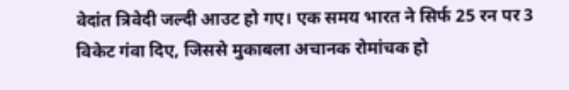वेदांत त्रिवेदी जल्दी आउट हो गए। एक समय भारत ने सिर्फ 25 रन पर 3 विकेट गंवा दिए, जिससे मुकाबला अचानक रोमांचक हो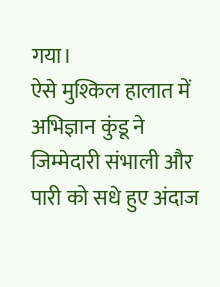गया।
ऐसे मुश्किल हालात में अभिज्ञान कुंडू ने जिम्मेदारी संभाली और पारी को सधे हुए अंदाज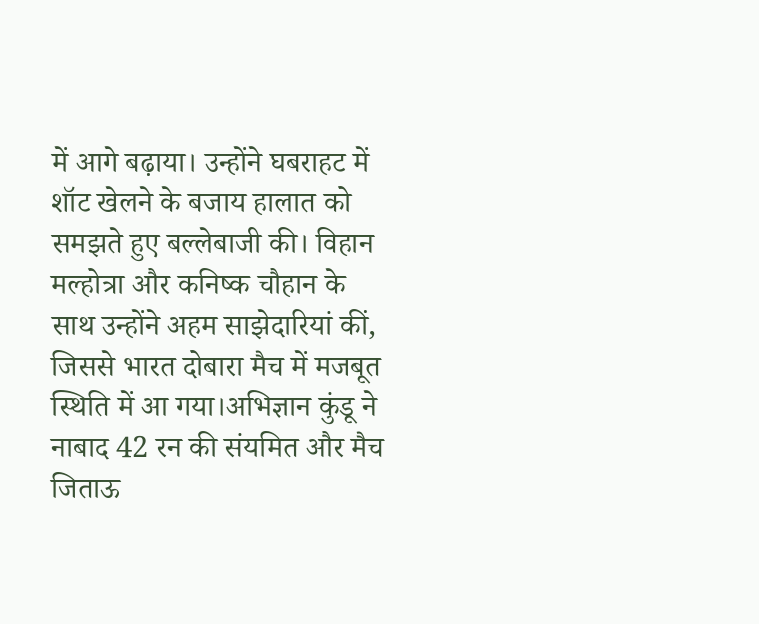में आगे बढ़ाया। उन्होंने घबराहट में शॉट खेलने के बजाय हालात को समझते हुए बल्लेबाजी की। विहान मल्होत्रा और कनिष्क चौहान के साथ उन्होंने अहम साझेदारियां कीं, जिससे भारत दोबारा मैच में मजबूत स्थिति में आ गया।अभिज्ञान कुंडू ने नाबाद 42 रन की संयमित और मैच जिताऊ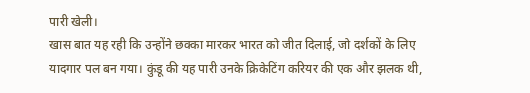पारी खेली।
खास बात यह रही कि उन्होंने छक्का मारकर भारत को जीत दिलाई, जो दर्शकों के लिए यादगार पल बन गया। कुंडू की यह पारी उनके क्रिकेटिंग करियर की एक और झलक थी,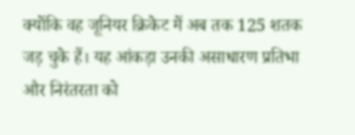क्योंकि वह जूनियर क्रिकेट में अब तक 125 शतक जड़ चुके हैं। यह आंकड़ा उनकी असाधारण प्रतिभा और निरंतरता को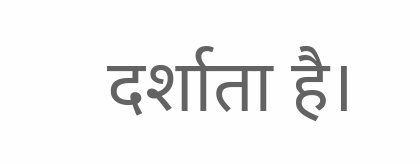दर्शाता है।